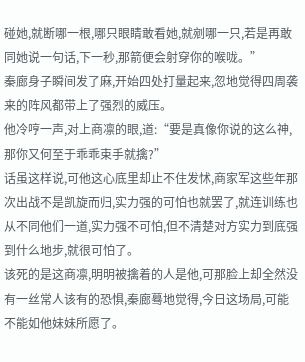碰她,就断哪一根,哪只眼睛敢看她,就剜哪一只,若是再敢同她说一句话,下一秒,那箭便会射穿你的喉咙。”
秦廊身子瞬间发了麻,开始四处打量起来,忽地觉得四周袭来的阵风都带上了强烈的威压。
他冷哼一声,对上商凛的眼,道:“要是真像你说的这么神,那你又何至于乖乖束手就擒?”
话虽这样说,可他这心底里却止不住发怵,商家军这些年那次出战不是凯旋而归,实力强的可怕也就罢了,就连训练也从不同他们一道,实力强不可怕,但不清楚对方实力到底强到什么地步,就很可怕了。
该死的是这商凛,明明被擒着的人是他,可那脸上却全然没有一丝常人该有的恐惧,秦廊蓦地觉得,今日这场局,可能不能如他妹妹所愿了。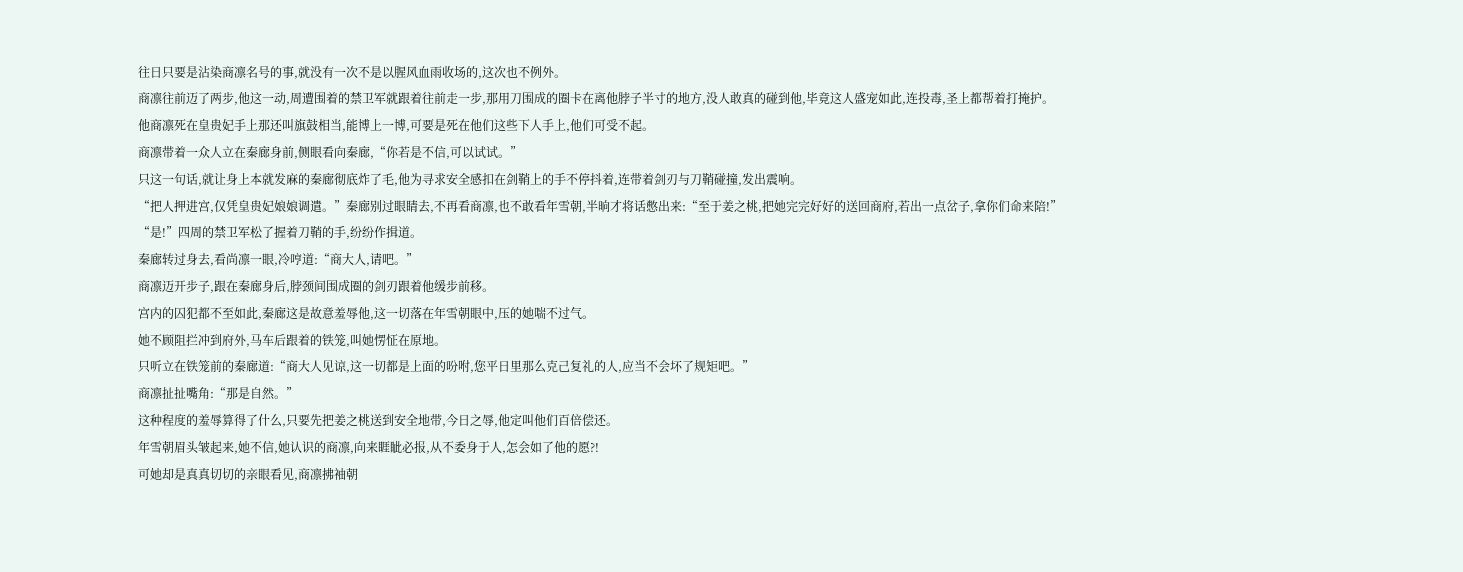往日只要是沾染商凛名号的事,就没有一次不是以腥风血雨收场的,这次也不例外。
商凛往前迈了两步,他这一动,周遭围着的禁卫军就跟着往前走一步,那用刀围成的圈卡在离他脖子半寸的地方,没人敢真的碰到他,毕竟这人盛宠如此,连投毒,圣上都帮着打掩护。
他商凛死在皇贵妃手上那还叫旗鼓相当,能博上一博,可要是死在他们这些下人手上,他们可受不起。
商凛带着一众人立在秦廊身前,侧眼看向秦廊,“你若是不信,可以试试。”
只这一句话,就让身上本就发麻的秦廊彻底炸了毛,他为寻求安全感扣在剑鞘上的手不停抖着,连带着剑刃与刀鞘碰撞,发出震响。
“把人押进宫,仅凭皇贵妃娘娘调遣。”秦廊别过眼睛去,不再看商凛,也不敢看年雪朝,半晌才将话憋出来:“至于姜之桃,把她完完好好的送回商府,若出一点岔子,拿你们命来陪!”
“是!”四周的禁卫军松了握着刀鞘的手,纷纷作揖道。
秦廊转过身去,看尚凛一眼,冷哼道:“商大人,请吧。”
商凛迈开步子,跟在秦廊身后,脖颈间围成圈的剑刃跟着他缓步前移。
宫内的囚犯都不至如此,秦廊这是故意羞辱他,这一切落在年雪朝眼中,压的她喘不过气。
她不顾阻拦冲到府外,马车后跟着的铁笼,叫她愣怔在原地。
只听立在铁笼前的秦廊道:“商大人见谅,这一切都是上面的吩咐,您平日里那么克己复礼的人,应当不会坏了规矩吧。”
商凛扯扯嘴角:“那是自然。”
这种程度的羞辱算得了什么,只要先把姜之桃送到安全地带,今日之辱,他定叫他们百倍偿还。
年雪朝眉头皱起来,她不信,她认识的商凛,向来睚眦必报,从不委身于人,怎会如了他的愿?!
可她却是真真切切的亲眼看见,商凛拂袖朝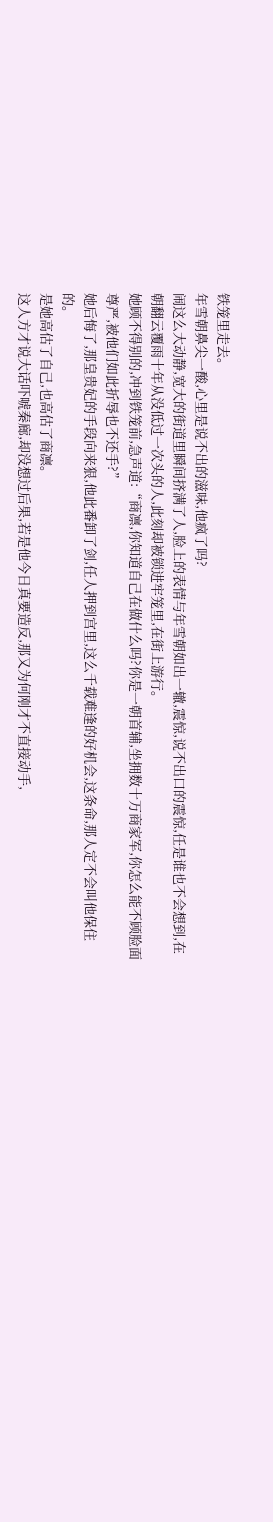铁笼里走去。
年雪朝鼻尖一酸,心里是说不出的滋味,他疯了吗?
闹这么大动静,宽大的街道里瞬间挤满了人,脸上的表情与年雪朝如出一辙,震惊,说不出口的震惊,任是谁也不会想到,在朝翻云覆雨十年从没低过一次头的人,此刻却被锁进牢笼里,在街上游行。
她顾不得别的,冲到铁笼前,急声道:“商凛,你知道自己在做什么吗?你是一朝首辅,坐拥数十万商家军,你怎么能不顾脸面尊严,被他们如此折辱也不还手?”
她后悔了,那皇贵妃的手段向来狠,他此番卸了剑,任人押到宫里,这么千载难逢的好机会,这条命,那人定不会叫他保住的。
是她高估了自己,也高估了商凛。
这人方才说大话吓唬秦廊,却没想过后果,若是他今日真要造反,那又为何刚才不直接动手,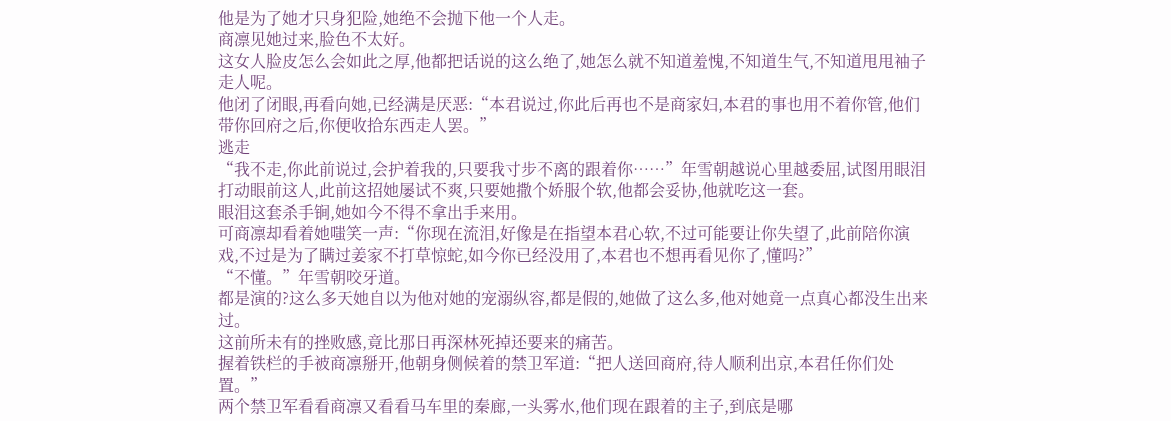他是为了她才只身犯险,她绝不会抛下他一个人走。
商凛见她过来,脸色不太好。
这女人脸皮怎么会如此之厚,他都把话说的这么绝了,她怎么就不知道羞愧,不知道生气,不知道甩甩袖子走人呢。
他闭了闭眼,再看向她,已经满是厌恶:“本君说过,你此后再也不是商家妇,本君的事也用不着你管,他们带你回府之后,你便收拾东西走人罢。”
逃走
“我不走,你此前说过,会护着我的,只要我寸步不离的跟着你……”年雪朝越说心里越委屈,试图用眼泪打动眼前这人,此前这招她屡试不爽,只要她撒个娇服个软,他都会妥协,他就吃这一套。
眼泪这套杀手锏,她如今不得不拿出手来用。
可商凛却看着她嗤笑一声:“你现在流泪,好像是在指望本君心软,不过可能要让你失望了,此前陪你演戏,不过是为了瞒过姜家不打草惊蛇,如今你已经没用了,本君也不想再看见你了,懂吗?”
“不懂。”年雪朝咬牙道。
都是演的?这么多天她自以为他对她的宠溺纵容,都是假的,她做了这么多,他对她竟一点真心都没生出来过。
这前所未有的挫败感,竟比那日再深林死掉还要来的痛苦。
握着铁栏的手被商凛掰开,他朝身侧候着的禁卫军道:“把人送回商府,待人顺利出京,本君任你们处置。”
两个禁卫军看看商凛又看看马车里的秦廊,一头雾水,他们现在跟着的主子,到底是哪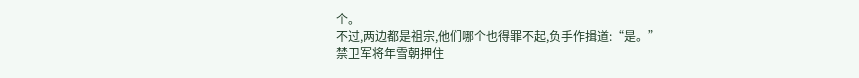个。
不过,两边都是祖宗,他们哪个也得罪不起,负手作揖道:“是。”
禁卫军将年雪朝押住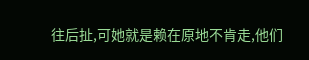往后扯,可她就是赖在原地不肯走,他们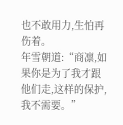也不敢用力,生怕再伤着。
年雪朝道:“商凛,如果你是为了我才跟他们走,这样的保护,我不需要。”